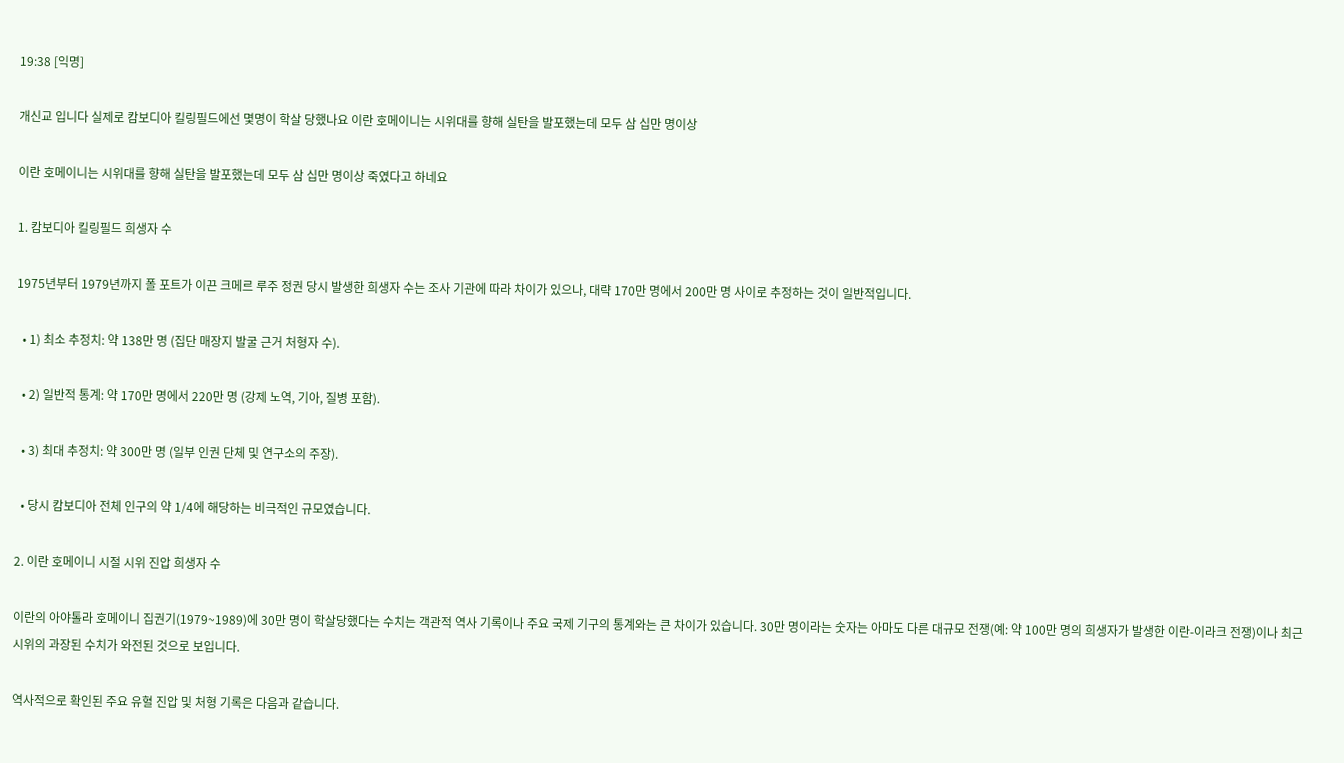19:38 [익명]

개신교 입니다 실제로 캄보디아 킬링필드에선 몇명이 학살 당했나요 이란 호메이니는 시위대를 향해 실탄을 발포했는데 모두 삼 십만 명이상

이란 호메이니는 시위대를 향해 실탄을 발포했는데 모두 삼 십만 명이상 죽였다고 하네요

1. 캄보디아 킬링필드 희생자 수

1975년부터 1979년까지 폴 포트가 이끈 크메르 루주 정권 당시 발생한 희생자 수는 조사 기관에 따라 차이가 있으나, 대략 170만 명에서 200만 명 사이로 추정하는 것이 일반적입니다.

  • 1) 최소 추정치: 약 138만 명 (집단 매장지 발굴 근거 처형자 수).

  • 2) 일반적 통계: 약 170만 명에서 220만 명 (강제 노역, 기아, 질병 포함).

  • 3) 최대 추정치: 약 300만 명 (일부 인권 단체 및 연구소의 주장).

  • 당시 캄보디아 전체 인구의 약 1/4에 해당하는 비극적인 규모였습니다.

2. 이란 호메이니 시절 시위 진압 희생자 수

이란의 아야톨라 호메이니 집권기(1979~1989)에 30만 명이 학살당했다는 수치는 객관적 역사 기록이나 주요 국제 기구의 통계와는 큰 차이가 있습니다. 30만 명이라는 숫자는 아마도 다른 대규모 전쟁(예: 약 100만 명의 희생자가 발생한 이란-이라크 전쟁)이나 최근 시위의 과장된 수치가 와전된 것으로 보입니다.

역사적으로 확인된 주요 유혈 진압 및 처형 기록은 다음과 같습니다.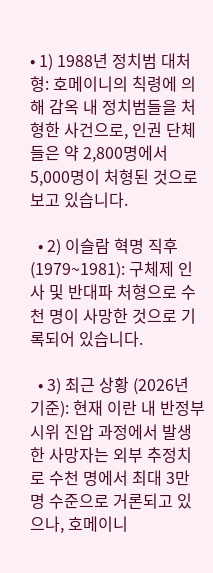• 1) 1988년 정치범 대처형: 호메이니의 칙령에 의해 감옥 내 정치범들을 처형한 사건으로, 인권 단체들은 약 2,800명에서 5,000명이 처형된 것으로 보고 있습니다.

  • 2) 이슬람 혁명 직후(1979~1981): 구체제 인사 및 반대파 처형으로 수천 명이 사망한 것으로 기록되어 있습니다.

  • 3) 최근 상황 (2026년 기준): 현재 이란 내 반정부 시위 진압 과정에서 발생한 사망자는 외부 추정치로 수천 명에서 최대 3만 명 수준으로 거론되고 있으나, 호메이니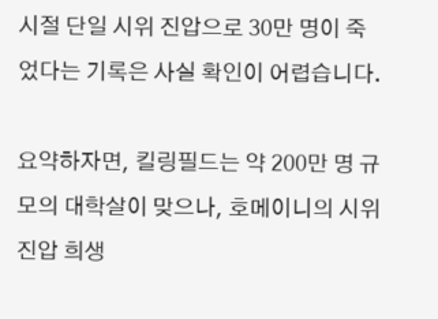시절 단일 시위 진압으로 30만 명이 죽었다는 기록은 사실 확인이 어렵습니다.

요약하자면, 킬링필드는 약 200만 명 규모의 대학살이 맞으나, 호메이니의 시위 진압 희생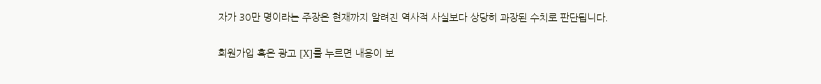자가 30만 명이라는 주장은 현재까지 알려진 역사적 사실보다 상당히 과장된 수치로 판단됩니다.

회원가입 혹은 광고 [X]를 누르면 내용이 보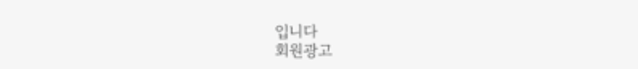입니다
회원광고